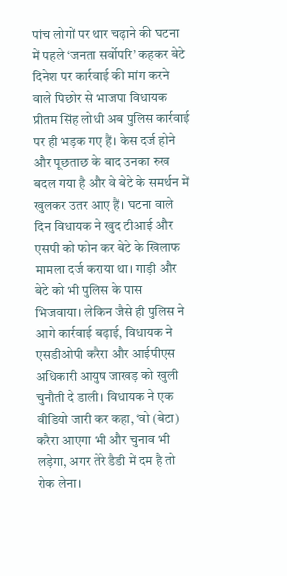पांच लोगों पर थार चढ़ाने की घटना में पहले ‘जनता सर्वोपरि’ कहकर बेटे दिनेश पर कार्रवाई की मांग करने वाले पिछोर से भाजपा विधायक प्रीतम सिंह लोधी अब पुलिस कार्रवाई पर ही भड़क गए हैं। केस दर्ज होने और पूछताछ के बाद उनका रुख बदल गया है और वे बेटे के समर्थन में खुलकर उतर आए हैं। घटना वाले दिन विधायक ने खुद टीआई और एसपी को फोन कर बेटे के खिलाफ मामला दर्ज कराया था। गाड़ी और बेटे को भी पुलिस के पास भिजवाया। लेकिन जैसे ही पुलिस ने आगे कार्रवाई बढ़ाई, विधायक ने एसडीओपी करैरा और आईपीएस अधिकारी आयुष जाखड़ को खुली चुनौती दे डाली। विधायक ने एक वीडियो जारी कर कहा, ‘वो (बेटा) करैरा आएगा भी और चुनाव भी लड़ेगा, अगर तेरे डैडी में दम है तो रोक लेना।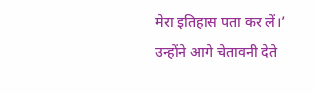मेरा इतिहास पता कर लें।’ उन्होंने आगे चेतावनी देते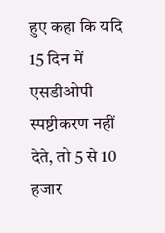हुए कहा कि यदि 15 दिन में एसडीओपी स्पष्टीकरण नहीं देते, तो 5 से 10 हजार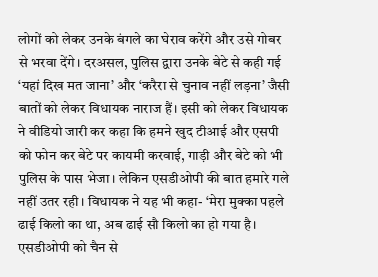लोगों को लेकर उनके बंगले का घेराव करेंगे और उसे गोबर से भरवा देंगे। दरअसल, पुलिस द्वारा उनके बेटे से कही गई ‘यहां दिख मत जाना’ और ‘करैरा से चुनाव नहीं लड़ना’ जैसी बातों को लेकर विधायक नाराज हैं। इसी को लेकर विधायक ने वीडियो जारी कर कहा कि हमने खुद टीआई और एसपी को फोन कर बेटे पर कायमी करवाई, गाड़ी और बेटे को भी पुलिस के पास भेजा। लेकिन एसडीओपी की बात हमारे गले नहीं उतर रही। विधायक ने यह भी कहा- ‘मेरा मुक्का पहले ढाई किलो का था, अब ढाई सौ किलो का हो गया है। एसडीओपी को चैन से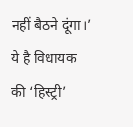नहीं बैठने दूंगा।’ ये है विधायक की ‘हिस्ट्री’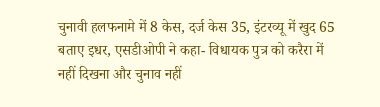चुनावी हलफनामे में 8 केस, दर्ज केस 35, इंटरव्यू में खुद 65 बताए इधर, एसडीओपी ने कहा- विधायक पुत्र को करैरा में नहीं दिखना और चुनाव नहीं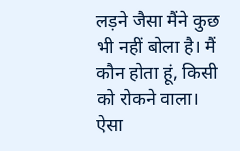लड़ने जैसा मैंने कुछ भी नहीं बोला है। मैं कौन होता हूं, किसी को रोकने वाला। ऐसा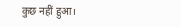कुछ नहीं हुआ।